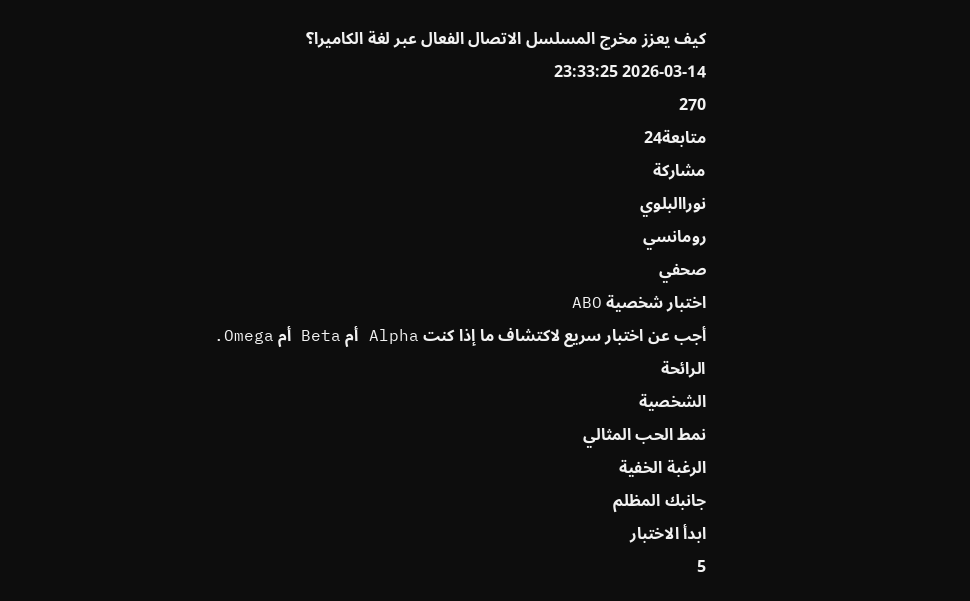كيف يعزز مخرج المسلسل الاتصال الفعال عبر لغة الكاميرا؟
2026-03-14 23:33:25
270
متابعة24
مشاركة
نوراالبلوي
رومانسي
صحفي
اختبار شخصية ABO
أجب عن اختبار سريع لاكتشاف ما إذا كنت Alpha أم Beta أم Omega.
الرائحة
الشخصية
نمط الحب المثالي
الرغبة الخفية
جانبك المظلم
ابدأ الاختبار
5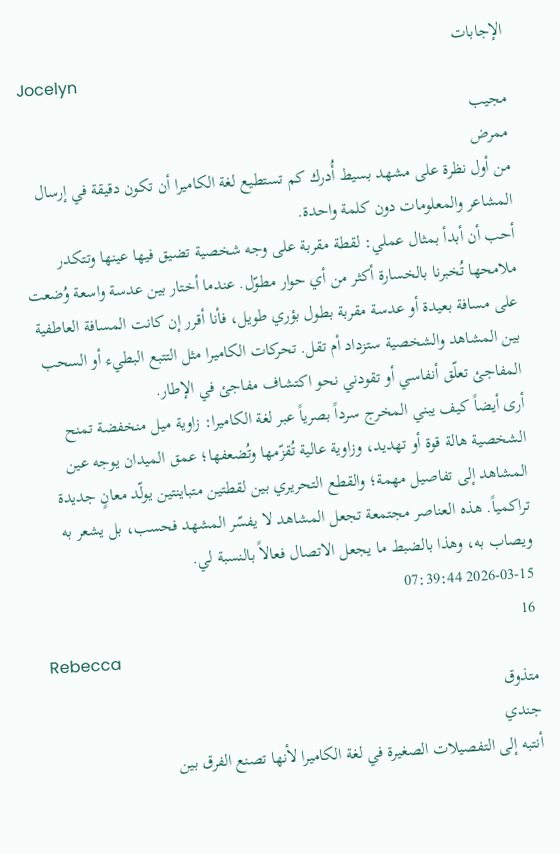الإجابات
Jocelyn
مجيب
ممرض
من أول نظرة على مشهد بسيط أُدرك كم تستطيع لغة الكاميرا أن تكون دقيقة في إرسال المشاعر والمعلومات دون كلمة واحدة.
أحب أن أبدأ بمثال عملي: لقطة مقربة على وجه شخصية تضيق فيها عينها وتتكدر ملامحها تُخبرنا بالخسارة أكثر من أي حوار مطوّل. عندما أختار بين عدسة واسعة وُضعت على مسافة بعيدة أو عدسة مقربة بطول بؤري طويل، فأنا أقرر إن كانت المسافة العاطفية بين المشاهد والشخصية ستزداد أم تقل. تحركات الكاميرا مثل التتبع البطيء أو السحب المفاجئ تعلّق أنفاسي أو تقودني نحو اكتشاف مفاجئ في الإطار.
أرى أيضاً كيف يبني المخرج سرداً بصرياً عبر لغة الكاميرا: زاوية ميل منخفضة تمنح الشخصية هالة قوة أو تهديد، وزاوية عالية تُقزّمها وتُضعفها؛ عمق الميدان يوجه عين المشاهد إلى تفاصيل مهمة؛ والقطع التحريري بين لقطتين متباينتين يولّد معانٍ جديدة تراكمياً. هذه العناصر مجتمعة تجعل المشاهد لا يفسّر المشهد فحسب، بل يشعر به ويصاب به، وهذا بالضبط ما يجعل الاتصال فعالاً بالنسبة لي.
2026-03-15 07:39:44
16
Rebecca
متذوق
جندي
أنتبه إلى التفصيلات الصغيرة في لغة الكاميرا لأنها تصنع الفرق بين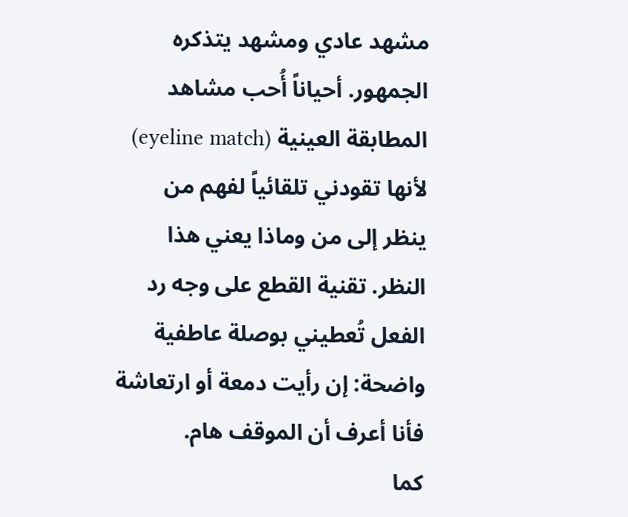مشهد عادي ومشهد يتذكره الجمهور. أحياناً أُحب مشاهد المطابقة العينية (eyeline match) لأنها تقودني تلقائياً لفهم من ينظر إلى من وماذا يعني هذا النظر. تقنية القطع على وجه رد الفعل تُعطيني بوصلة عاطفية واضحة: إن رأيت دمعة أو ارتعاشة فأنا أعرف أن الموقف هام.
كما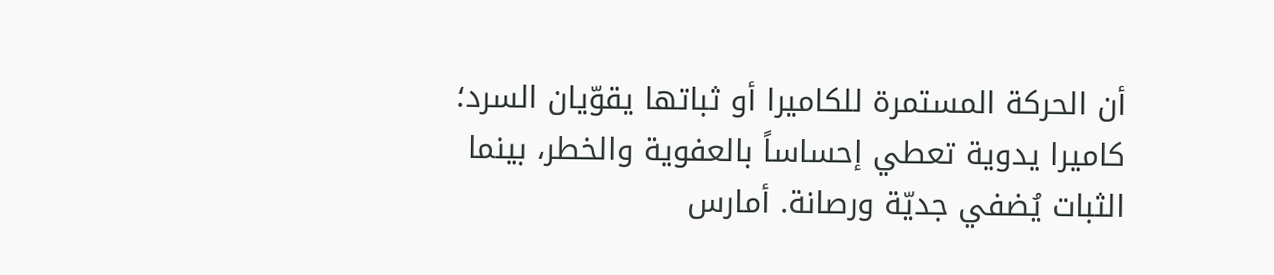أن الحركة المستمرة للكاميرا أو ثباتها يقوّيان السرد؛ كاميرا يدوية تعطي إحساساً بالعفوية والخطر، بينما الثبات يُضفي جديّة ورصانة. أمارس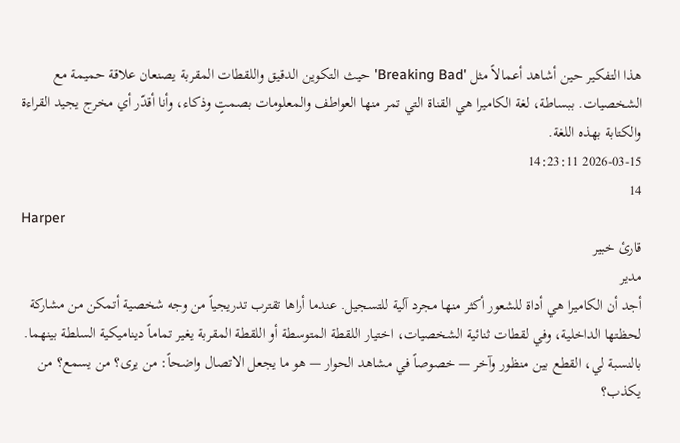هذا التفكير حين أشاهد أعمالاً مثل 'Breaking Bad' حيث التكوين الدقيق واللقطات المقربة يصنعان علاقة حميمة مع الشخصيات. ببساطة، لغة الكاميرا هي القناة التي تمر منها العواطف والمعلومات بصمتٍ وذكاء، وأنا أقدّر أي مخرج يجيد القراءة والكتابة بهذه اللغة.
2026-03-15 14:23:11
14
Harper
قارئ خبير
مدير
أجد أن الكاميرا هي أداة للشعور أكثر منها مجرد آلية للتسجيل. عندما أراها تقترب تدريجياً من وجه شخصية أتمكن من مشاركة لحظتها الداخلية، وفي لقطات ثنائية الشخصيات، اختيار اللقطة المتوسطة أو اللقطة المقربة يغير تماماً ديناميكية السلطة بينهما. بالنسبة لي، القطع بين منظور وآخر — خصوصاً في مشاهد الحوار — هو ما يجعل الاتصال واضحاً: من يرى؟ من يسمع؟ من يكذب؟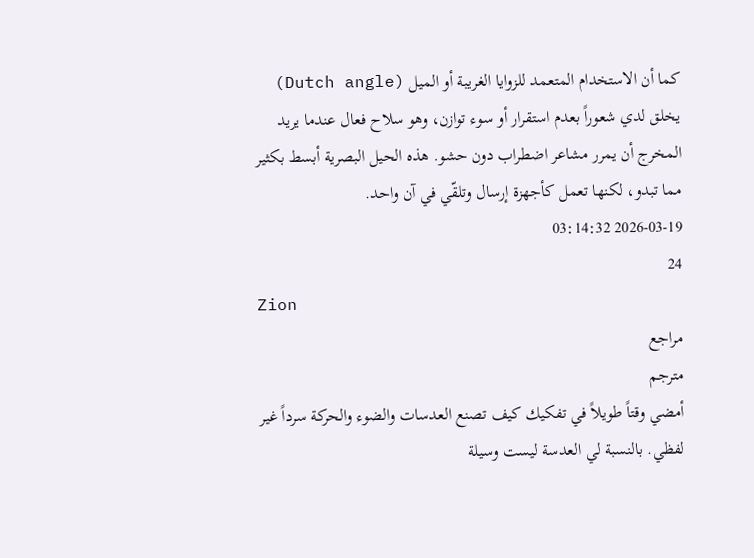كما أن الاستخدام المتعمد للزوايا الغريبة أو الميل (Dutch angle) يخلق لدي شعوراً بعدم استقرار أو سوء توازن، وهو سلاح فعال عندما يريد المخرج أن يمرر مشاعر اضطراب دون حشو. هذه الحيل البصرية أبسط بكثير مما تبدو، لكنها تعمل كأجهزة إرسال وتلقّي في آن واحد.
2026-03-19 03:14:32
24
Zion
مراجع
مترجم
أمضي وقتاً طويلاً في تفكيك كيف تصنع العدسات والضوء والحركة سرداً غير لفظي. بالنسبة لي العدسة ليست وسيلة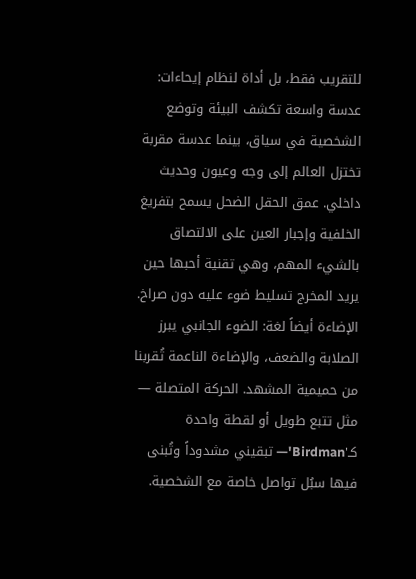للتقريب فقط، بل أداة لنظام إيحاءات: عدسة واسعة تكشف البيئة وتوضع الشخصية في سياق، بينما عدسة مقربة تختزل العالم إلى وجه وعيون وحديث داخلي. عمق الحقل الضحل يسمح بتفريغ الخلفية وإجبار العين على الالتصاق بالشيء المهم، وهي تقنية أحبها حين يريد المخرج تسليط ضوء عليه دون صراخ.
الإضاءة أيضاً لغة: الضوء الجانبي يبرز الصلابة والضعف، والإضاءة الناعمة تُقربنا من حميمية المشهد. الحركة المتصلة — مثل تتبع طويل أو لقطة واحدة كـ'Birdman'— تبقيني مشدوداً وتُبنى فيها سبُل تواصل خاصة مع الشخصية.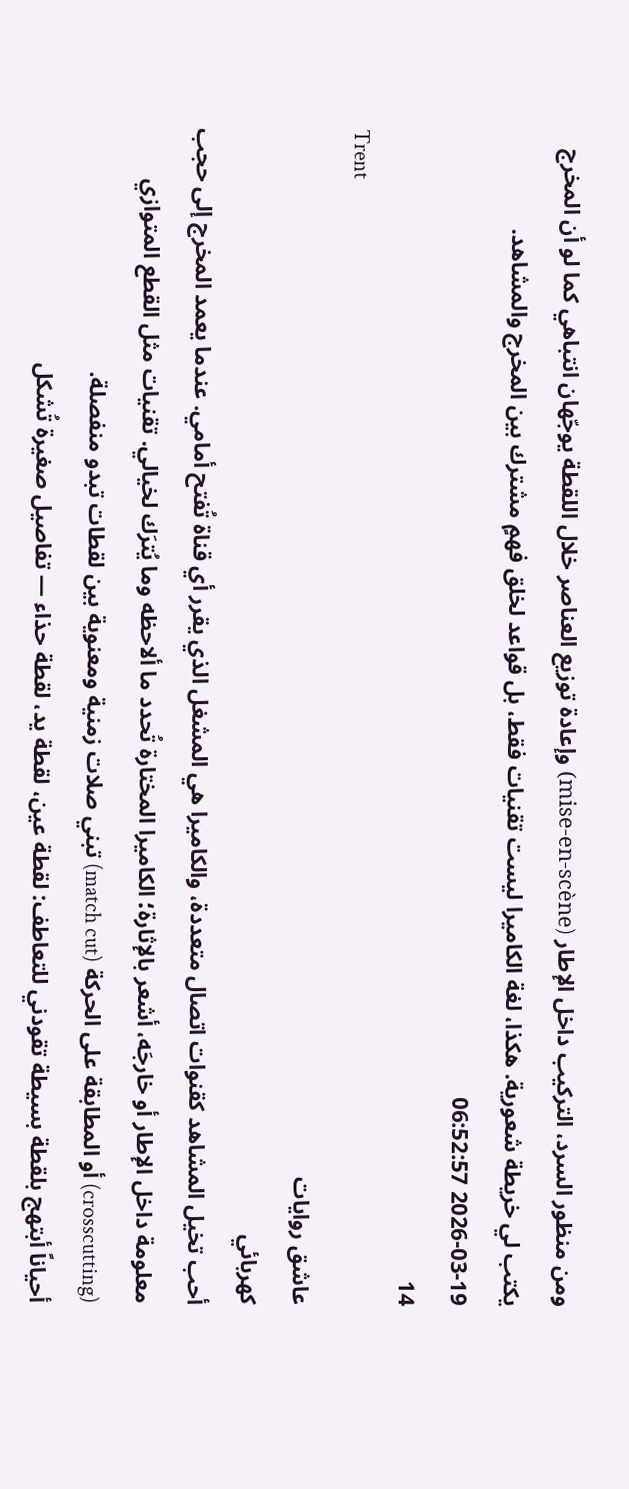ومن منظور السرد، التركيب داخل الإطار (mise-en-scène) وإعادة توزيع العناصر خلال اللقطة يوجّهان انتباهي كما لو أن المخرج يكتب لي خريطة شعورية. هكذا، لغة الكاميرا ليست تقنيات فقط، بل قواعد لخلق فهمٍ مشترك بين المخرج والمشاهد.
2026-03-19 06:52:57
14
Trent
عاشق روايات
كهربائي
أحب تخيل المشاهد كقنوات اتصال متعددة، والكاميرا هي المشغل الذي يقرر أي قناة تُفتح أمامي. عندما يعمد المخرج إلى حجب معلومة داخل الإطار أو خارجَه، أشعر بالإثارة؛ الكاميرا المختارة تُحدد ما ألاحظه وما يُترَك لخيالي. تقنيات مثل القطع المتوازي (crosscutting) أو المطابقة على الحركة (match cut) تبني صلات زمنية ومعنوية بين لقطات تبدو منفصلة.
أحياناً أبتهج بلقطة بسيطة تقودني للتعاطف: لقطة عين، لقطة يد، لقطة حذاء — تفاصيل صغيرة تُشكل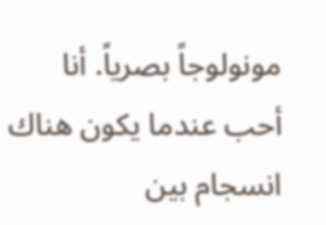مونولوجاً بصرياً. أنا أحب عندما يكون هناك انسجام بين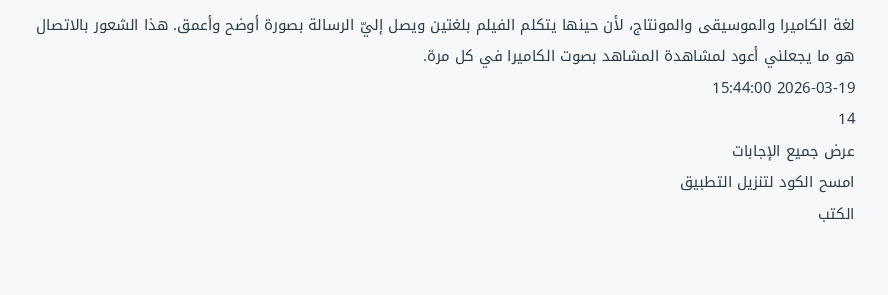لغة الكاميرا والموسيقى والمونتاج، لأن حينها يتكلم الفيلم بلغتين ويصل إليّ الرسالة بصورة أوضح وأعمق. هذا الشعور بالاتصال هو ما يجعلني أعود لمشاهدة المشاهد بصوت الكاميرا في كل مرة.
2026-03-19 15:44:00
14
عرض جميع الإجابات
امسح الكود لتنزيل التطبيق
الكتب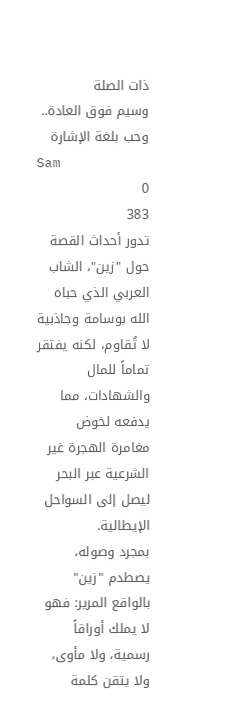ذات الصلة
وسيم فوق العادة.. وحب بلغة الإشارة
Sam
0
383
تدور أحداث القصة حول "زين"، الشاب العربي الذي حباه الله بوسامة وجاذبية لا تُقاوم، لكنه يفتقر تماماً للمال والشهادات، مما يدفعه لخوض مغامرة الهجرة غير الشرعية عبر البحر ليصل إلى السواحل الإيطالية.
بمجرد وصوله، يصطدم "زين" بالواقع المرير: فهو لا يملك أوراقاً رسمية، ولا مأوى، ولا يتقن كلمة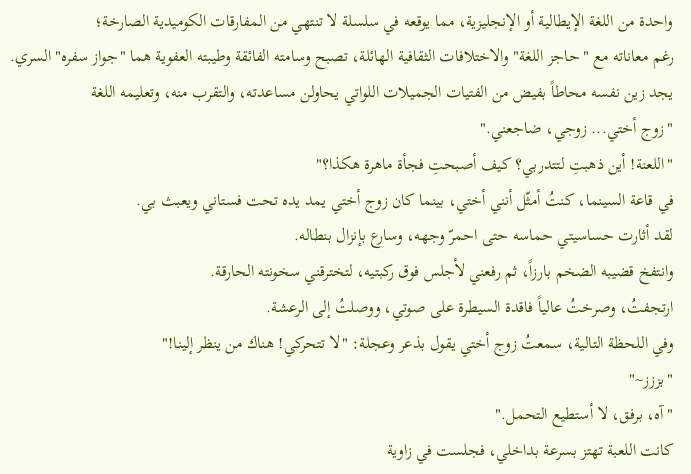واحدة من اللغة الإيطالية أو الإنجليزية، مما يوقعه في سلسلة لا تنتهي من المفارقات الكوميدية الصارخة؛
رغم معاناته مع "حاجز اللغة" والاختلافات الثقافية الهائلة، تصبح وسامته الفائقة وطيبته العفوية هما "جواز سفره" السري. يجد زين نفسه محاطاً بفيض من الفتيات الجميلات اللواتي يحاولن مساعدته، والتقرب منه، وتعليمه اللغة
"زوج أختي... زوجي، ضاجعني."
"اللعنة! أين ذهبتِ لتتدربي؟ كيف أصبحتِ فجأة ماهرة هكذا؟"
في قاعة السينما، كنتُ أمثّل أنني أختي، بينما كان زوج أختي يمد يده تحت فستاني ويعبث بي.
لقد أثارت حساسيتي حماسه حتى احمرّ وجهه، وسارع بإنزال بنطاله.
وانتفخ قضيبه الضخم بارزاً، ثم رفعني لأجلس فوق ركبتيه، لتخترقني سخونته الحارقة.
ارتجفتُ، وصرختُ عالياً فاقدة السيطرة على صوتي، ووصلتُ إلى الرعشة.
وفي اللحظة التالية، سمعتُ زوج أختي يقول بذعر وعجلة: "لا تتحركي! هناك من ينظر إلينا!"
"بززز~"
"آه، برفق، لا أستطيع التحمل."
كانت اللعبة تهتز بسرعة بداخلي، فجلست في زاوية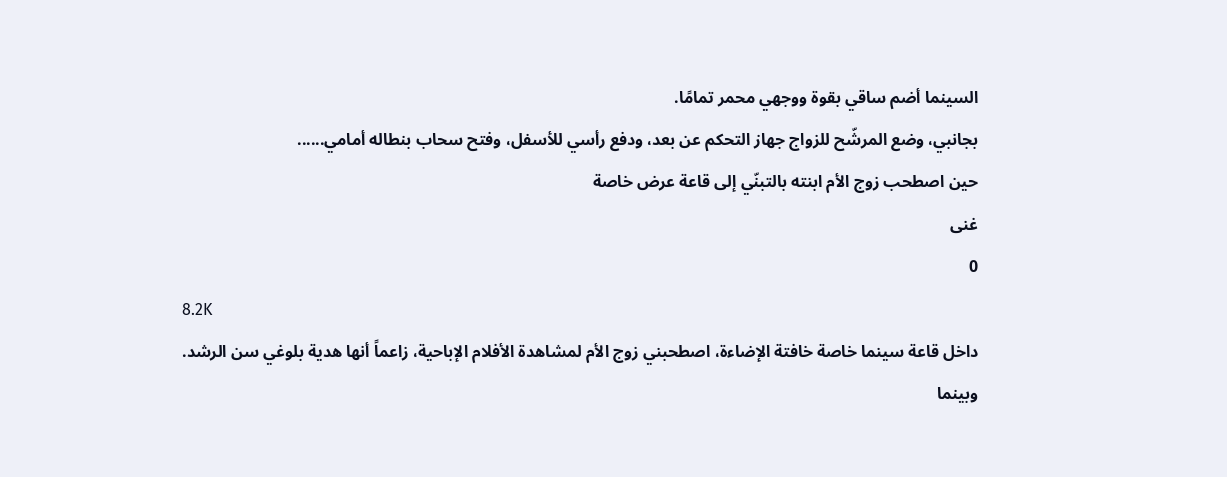السينما أضم ساقي بقوة ووجهي محمر تمامًا.
بجانبي، وضع المرشّح للزواج جهاز التحكم عن بعد، ودفع رأسي للأسفل، وفتح سحاب بنطاله أمامي......
حين اصطحب زوج الأم ابنته بالتبنّي إلى قاعة عرض خاصة
غنى
0
8.2K
داخل قاعة سينما خاصة خافتة الإضاءة، اصطحبني زوج الأم لمشاهدة الأفلام الإباحية، زاعماً أنها هدية بلوغي سن الرشد.
وبينما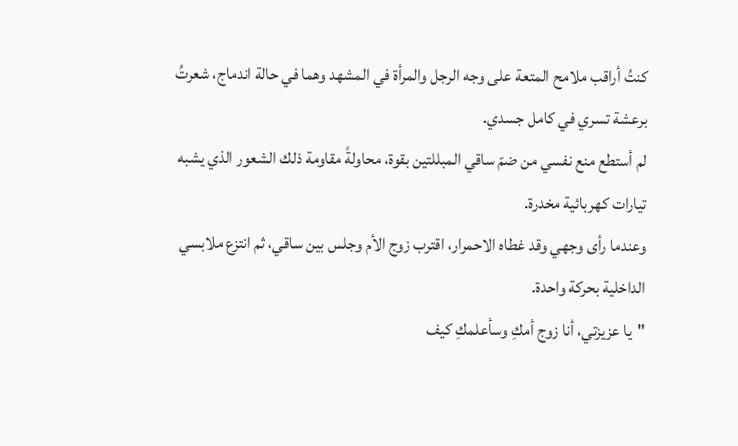كنتُ أراقب ملامح المتعة على وجه الرجل والمرأة في المشهد وهما في حالة اندماج، شعرتُ برعشة تسري في كامل جسدي.
لم أستطع منع نفسي من ضمّ ساقي المبللتين بقوة، محاولةً مقاومة ذلك الشعور الذي يشبه تيارات كهربائية مخدرة.
وعندما رأى وجهي وقد غطاه الاحمرار، اقترب زوج الأم وجلس بين ساقي، ثم انتزع ملابسي الداخلية بحركة واحدة.
"يا عزيزتي، أنا زوج أمكِ وسأعلمكِ كيف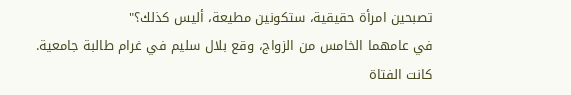تصبحين امرأة حقيقية، ستكونين مطيعة، أليس كذلك؟"
في عامهما الخامس من الزواج، وقع بلال سليم في غرام طالبة جامعية.
كانت الفتاة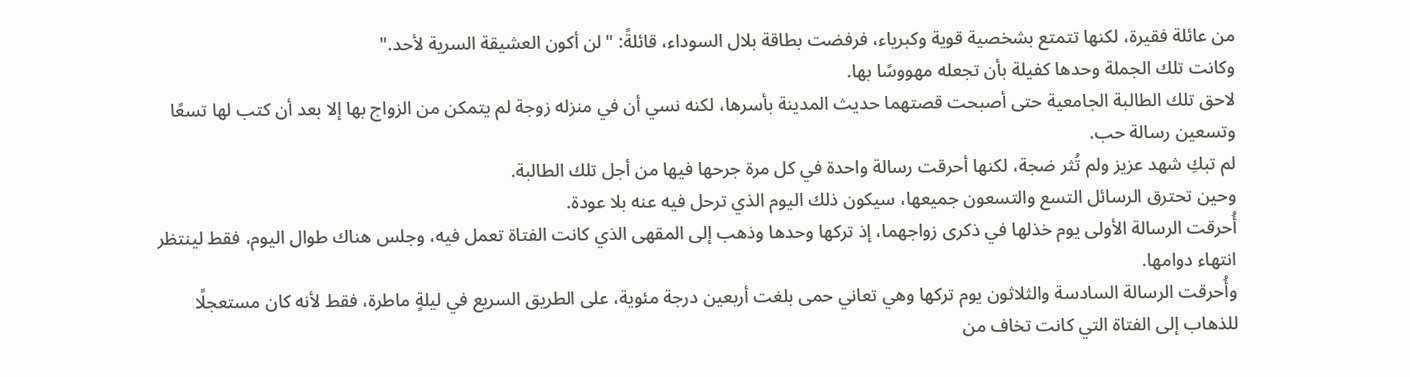من عائلة فقيرة، لكنها تتمتع بشخصية قوية وكبرياء، فرفضت بطاقة بلال السوداء، قائلةً: "لن أكون العشيقة السرية لأحد."
وكانت تلك الجملة وحدها كفيلة بأن تجعله مهووسًا بها.
لاحق تلك الطالبة الجامعية حتى أصبحت قصتهما حديث المدينة بأسرها، لكنه نسي أن في منزله زوجة لم يتمكن من الزواج بها إلا بعد أن كتب لها تسعًا وتسعين رسالة حب.
لم تبكِ شهد عزيز ولم تُثر ضجة، لكنها أحرقت رسالة واحدة في كل مرة جرحها فيها من أجل تلك الطالبة.
وحين تحترق الرسائل التسع والتسعون جميعها، سيكون ذلك اليوم الذي ترحل فيه عنه بلا عودة.
أُحرقت الرسالة الأولى يوم خذلها في ذكرى زواجهما، إذ تركها وحدها وذهب إلى المقهى الذي كانت الفتاة تعمل فيه، وجلس هناك طوال اليوم، فقط لينتظر انتهاء دوامها.
وأُحرقت الرسالة السادسة والثلاثون يوم تركها وهي تعاني حمى بلغت أربعين درجة مئوية، على الطريق السريع في ليلةٍ ماطرة، فقط لأنه كان مستعجلًا للذهاب إلى الفتاة التي كانت تخاف من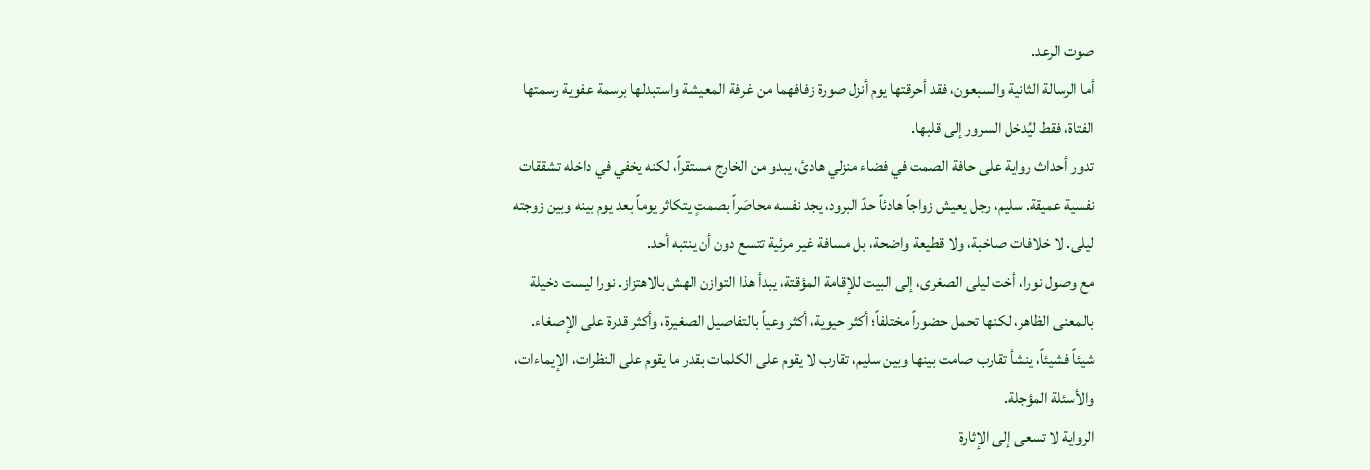صوت الرعد.
أما الرسالة الثانية والسبعون، فقد أحرقتها يوم أنزل صورة زفافهما من غرفة المعيشة واستبدلها برسمة عفوية رسمتها الفتاة، فقط ليُدخل السرور إلى قلبها.
تدور أحداث رواية على حافة الصمت في فضاء منزلي هادئ، يبدو من الخارج مستقراً، لكنه يخفي في داخله تشققات نفسية عميقة. سليم، رجل يعيش زواجاً هادئاً حدّ البرود، يجد نفسه محاصَراً بصمتٍ يتكاثر يوماً بعد يوم بينه وبين زوجته ليلى. لا خلافات صاخبة، ولا قطيعة واضحة، بل مسافة غير مرئية تتسع دون أن ينتبه أحد.
مع وصول نورا، أخت ليلى الصغرى، إلى البيت للإقامة المؤقتة، يبدأ هذا التوازن الهش بالاهتزاز. نورا ليست دخيلة بالمعنى الظاهر، لكنها تحمل حضوراً مختلفاً؛ أكثر حيوية، أكثر وعياً بالتفاصيل الصغيرة، وأكثر قدرة على الإصغاء. شيئاً فشيئاً، ينشأ تقارب صامت بينها وبين سليم، تقارب لا يقوم على الكلمات بقدر ما يقوم على النظرات، الإيماءات، والأسئلة المؤجلة.
الرواية لا تسعى إلى الإثارة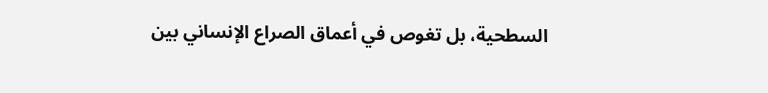السطحية، بل تغوص في أعماق الصراع الإنساني بين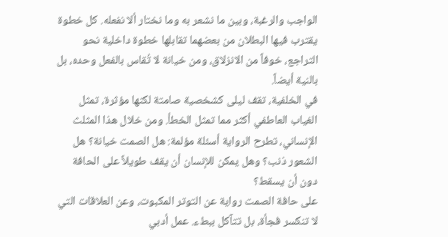الواجب والرغبة، وبين ما نشعر به وما نختار ألا نفعله. كل خطوة يقترب فيها البطلان من بعضهما تقابلها خطوة داخلية نحو التراجع، خوفاً من الانزلاق، ومن خيانة لا تُقاس بالفعل وحده، بل بالنية أيضاً.
في الخلفية، تقف ليلى كشخصية صامتة لكنها مؤثرة، تمثل الغياب العاطفي أكثر مما تمثل الخطأ. ومن خلال هذا المثلث الإنساني، تطرح الرواية أسئلة مؤلمة: هل الصمت خيانة؟ هل الشعور ذنب؟ وهل يمكن للإنسان أن يقف طويلاً على الحافة دون أن يسقط؟
على حافة الصمت رواية عن التوتر المكبوت، وعن العلاقات التي لا تنكسر فجأة، بل تتآكل ببطء. عمل أدبي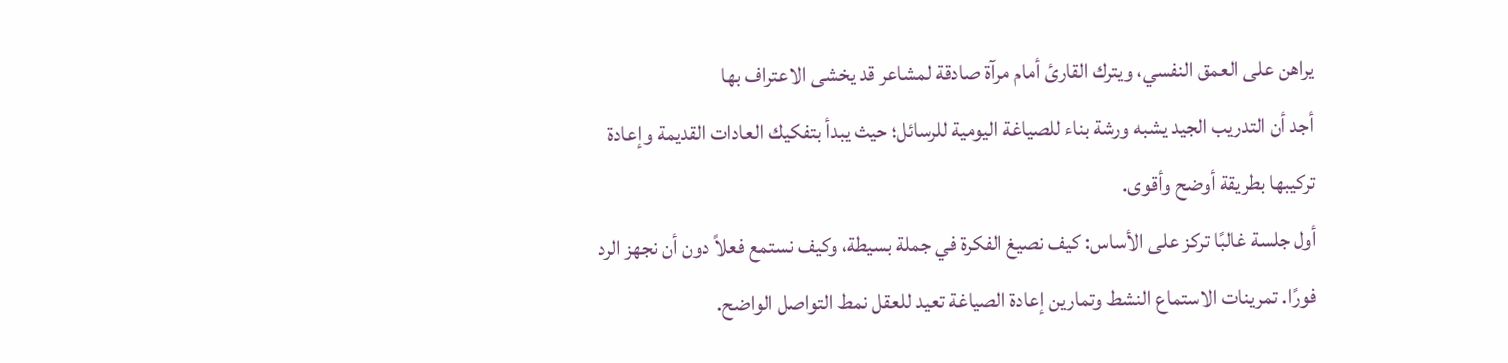يراهن على العمق النفسي، ويترك القارئ أمام مرآة صادقة لمشاعر قد يخشى الاعتراف بها
أجد أن التدريب الجيد يشبه ورشة بناء للصياغة اليومية للرسائل؛ حيث يبدأ بتفكيك العادات القديمة وإعادة تركيبها بطريقة أوضح وأقوى.
أول جلسة غالبًا تركز على الأساس: كيف نصيغ الفكرة في جملة بسيطة، وكيف نستمع فعلاً دون أن نجهز الرد فورًا. تمرينات الاستماع النشط وتمارين إعادة الصياغة تعيد للعقل نمط التواصل الواضح.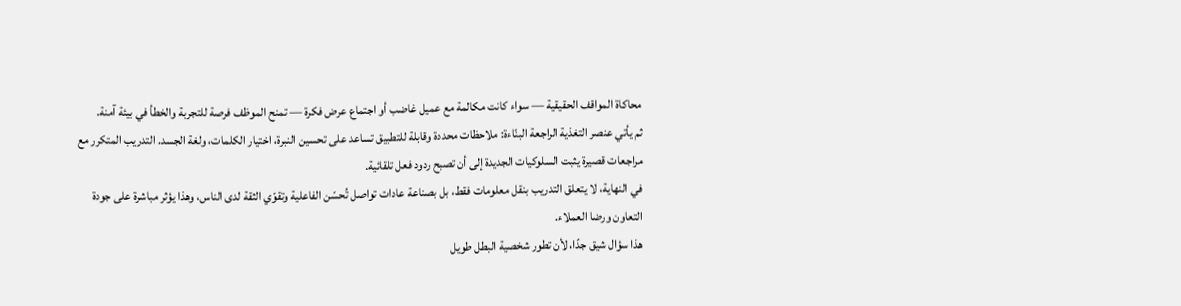محاكاة المواقف الحقيقية — سواء كانت مكالمة مع عميل غاضب أو اجتماع عرض فكرة — تمنح الموظف فرصة للتجربة والخطأ في بيئة آمنة.
ثم يأتي عنصر التغذية الراجعة البنّاءة: ملاحظات محددة وقابلة للتطبيق تساعد على تحسين النبرة، اختيار الكلمات، ولغة الجسد. التدريب المتكرر مع مراجعات قصيرة يثبت السلوكيات الجديدة إلى أن تصبح ردود فعل تلقائية.
في النهاية، لا يتعلق التدريب بنقل معلومات فقط، بل بصناعة عادات تواصل تُحسّن الفاعلية وتقوّي الثقة لدى الناس، وهذا يؤثر مباشرة على جودة التعاون ورضا العملاء.
هذا سؤال شيق جدًا، لأن تطور شخصية البطل طويل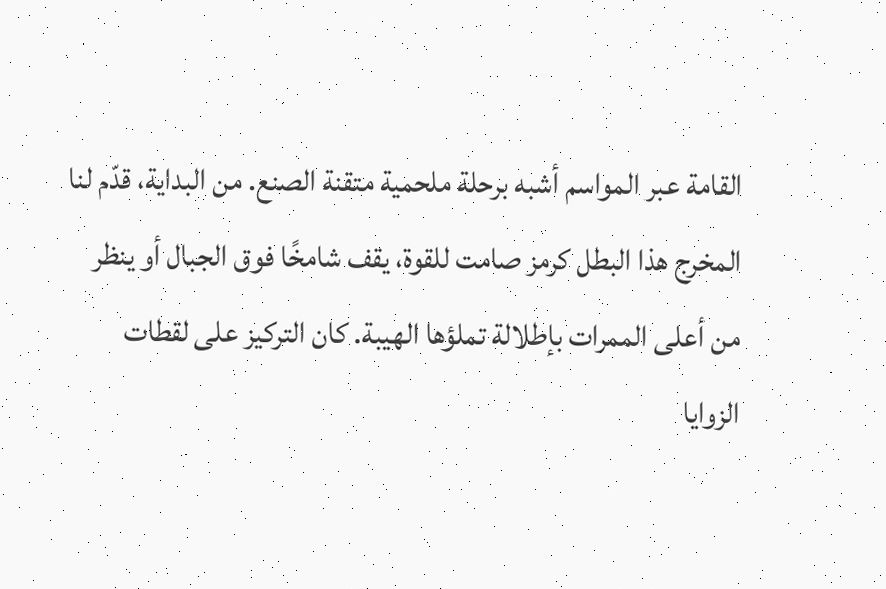القامة عبر المواسم أشبه برحلة ملحمية متقنة الصنع. من البداية، قدّم لنا المخرج هذا البطل كرمز صامت للقوة، يقف شامخًا فوق الجبال أو ينظر من أعلى الممرات بإطلالة تملؤها الهيبة. كان التركيز على لقطات الزوايا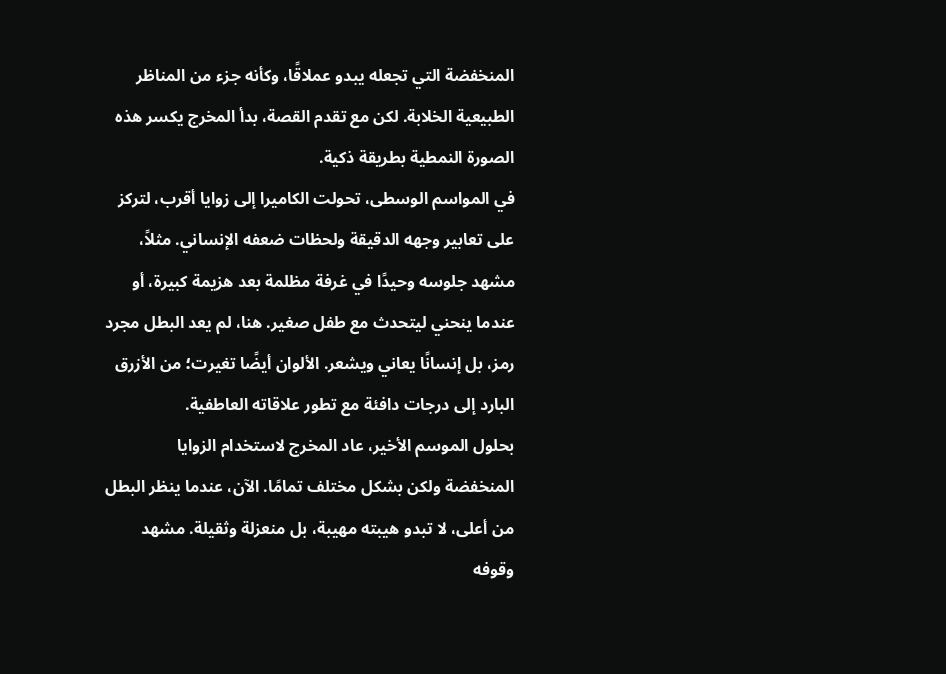المنخفضة التي تجعله يبدو عملاقًا، وكأنه جزء من المناظر الطبيعية الخلابة. لكن مع تقدم القصة، بدأ المخرج يكسر هذه الصورة النمطية بطريقة ذكية.
في المواسم الوسطى، تحولت الكاميرا إلى زوايا أقرب، لتركز على تعابير وجهه الدقيقة ولحظات ضعفه الإنساني. مثلاً، مشهد جلوسه وحيدًا في غرفة مظلمة بعد هزيمة كبيرة، أو عندما ينحني ليتحدث مع طفل صغير. هنا، لم يعد البطل مجرد رمز، بل إنسانًا يعاني ويشعر. الألوان أيضًا تغيرت؛ من الأزرق البارد إلى درجات دافئة مع تطور علاقاته العاطفية.
بحلول الموسم الأخير، عاد المخرج لاستخدام الزوايا المنخفضة ولكن بشكل مختلف تمامًا. الآن، عندما ينظر البطل من أعلى، لا تبدو هيبته مهيبة، بل منعزلة وثقيلة. مشهد وقوفه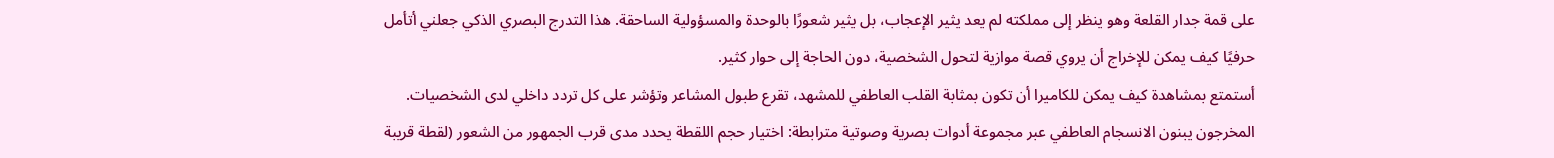على قمة جدار القلعة وهو ينظر إلى مملكته لم يعد يثير الإعجاب، بل يثير شعورًا بالوحدة والمسؤولية الساحقة. هذا التدرج البصري الذكي جعلني أتأمل حرفيًا كيف يمكن للإخراج أن يروي قصة موازية لتحول الشخصية، دون الحاجة إلى حوار كثير.
أستمتع بمشاهدة كيف يمكن للكاميرا أن تكون بمثابة القلب العاطفي للمشهد، تقرع طبول المشاعر وتؤشر على كل تردد داخلي لدى الشخصيات. المخرجون يبنون الانسجام العاطفي عبر مجموعة أدوات بصرية وصوتية مترابطة: اختيار حجم اللقطة يحدد مدى قرب الجمهور من الشعور (لقطة قريبة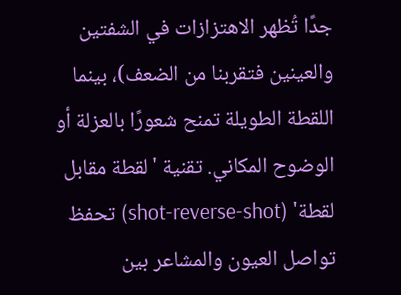جدًا تُظهر الاهتزازات في الشفتين والعينين فتقربنا من الضعف)، بينما اللقطة الطويلة تمنح شعورًا بالعزلة أو الوضوح المكاني. تقنية 'لقطة مقابل لقطة' (shot-reverse-shot) تحفظ تواصل العيون والمشاعر بين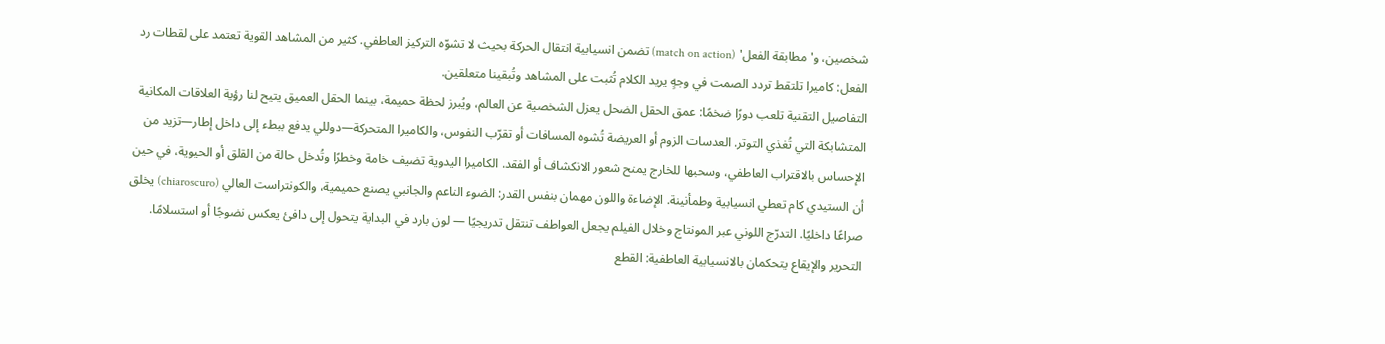شخصين، و'مطابقة الفعل' (match on action) تضمن انسيابية انتقال الحركة بحيث لا تشوّه التركيز العاطفي. كثير من المشاهد القوية تعتمد على لقطات رد الفعل: كاميرا تلتقط تردد الصمت في وجهٍ يريد الكلام تُثبت على المشاهد وتُبقينا متعلقين.
التفاصيل التقنية تلعب دورًا ضخمًا: عمق الحقل الضحل يعزل الشخصية عن العالم، ويُبرز لحظة حميمة، بينما الحقل العميق يتيح لنا رؤية العلاقات المكانية المتشابكة التي تُغذي التوتر. العدسات الزوم أو العريضة تُشوه المسافات أو تقرّب النفوس، والكاميرا المتحركة—دوللي يدفع ببطء إلى داخل إطار—تزيد من الإحساس بالاقتراب العاطفي، وسحبها للخارج يمنح شعور الانكشاف أو الفقد. الكاميرا اليدوية تضيف خامة وخطرًا وتُدخل حالة من القلق أو الحيوية، في حين أن الستيدي كام تعطي انسيابية وطمأنينة. الإضاءة واللون مهمان بنفس القدر: الضوء الناعم والجانبي يصنع حميمية، والكونتراست العالي (chiaroscuro) يخلق صراعًا داخليًا. التدرّج اللوني عبر المونتاج وخلال الفيلم يجعل العواطف تنتقل تدريجيًا — لون بارد في البداية يتحول إلى دافئ يعكس نضوجًا أو استسلامًا.
التحرير والإيقاع يتحكمان بالانسيابية العاطفية: القطع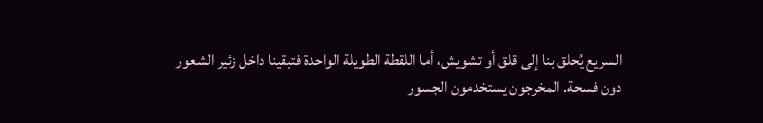السريع يُحلق بنا إلى قلق أو تشويش، أما اللقطة الطويلة الواحدة فتبقينا داخل زئير الشعور دون فسحة. المخرجون يستخدمون الجسور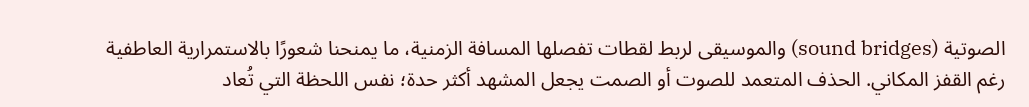الصوتية (sound bridges) والموسيقى لربط لقطات تفصلها المسافة الزمنية، ما يمنحنا شعورًا بالاستمرارية العاطفية رغم القفز المكاني. الحذف المتعمد للصوت أو الصمت يجعل المشهد أكثر حدة؛ نفس اللحظة التي تُعاد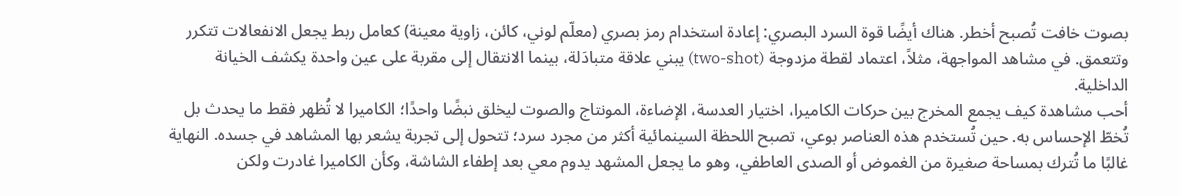بصوت خافت تُصبح أخطر. هناك أيضًا قوة السرد البصري: إعادة استخدام رمز بصري (معلّم لوني، كائن، زاوية معينة) كعامل ربط يجعل الانفعالات تتكرر وتتعمق. في مشاهد المواجهة، مثلاً، اعتماد لقطة مزدوجة (two-shot) يبني علاقة متبادَلة، بينما الانتقال إلى مقربة على عين واحدة يكشف الخيانة الداخلية.
أحب مشاهدة كيف يجمع المخرج بين حركات الكاميرا، اختيار العدسة، الإضاءة، المونتاج والصوت ليخلق نبضًا واحدًا؛ الكاميرا لا تُظهر فقط ما يحدث بل تُخطّ الإحساس به. حين تُستخدم هذه العناصر بوعي، تصبح اللحظة السينمائية أكثر من مجرد سرد؛ تتحول إلى تجربة يشعر بها المشاهد في جسده. النهاية غالبًا ما تُترك بمساحة صغيرة من الغموض أو الصدى العاطفي، وهو ما يجعل المشهد يدوم معي بعد إطفاء الشاشة، وكأن الكاميرا غادرت ولكن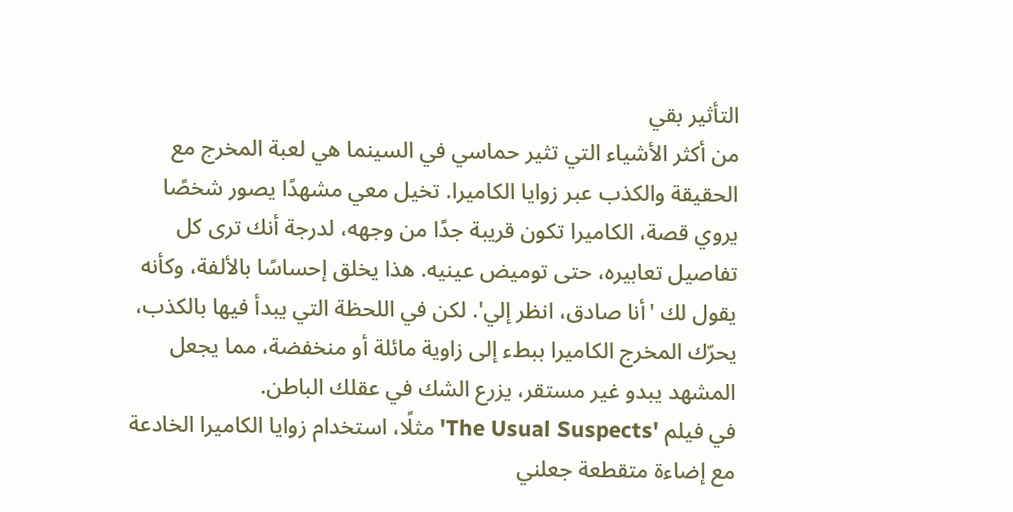التأثير بقي
من أكثر الأشياء التي تثير حماسي في السينما هي لعبة المخرج مع الحقيقة والكذب عبر زوايا الكاميرا. تخيل معي مشهدًا يصور شخصًا يروي قصة، الكاميرا تكون قريبة جدًا من وجهه، لدرجة أنك ترى كل تفاصيل تعابيره، حتى توميض عينيه. هذا يخلق إحساسًا بالألفة، وكأنه يقول لك 'أنا صادق، انظر إلي'. لكن في اللحظة التي يبدأ فيها بالكذب، يحرّك المخرج الكاميرا ببطء إلى زاوية مائلة أو منخفضة، مما يجعل المشهد يبدو غير مستقر، يزرع الشك في عقلك الباطن.
في فيلم 'The Usual Suspects' مثلًا، استخدام زوايا الكاميرا الخادعة مع إضاءة متقطعة جعلني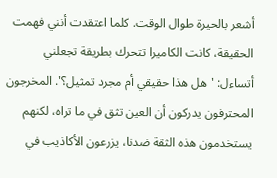أشعر بالحيرة طوال الوقت. كلما اعتقدت أنني فهمت الحقيقة، كانت الكاميرا تتحرك بطريقة تجعلني أتساءل: 'هل هذا حقيقي أم مجرد تمثيل؟'. المخرجون المحترفون يدركون أن العين تثق في ما تراه، لكنهم يستخدمون هذه الثقة ضدنا، يزرعون الأكاذيب في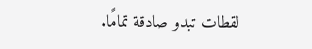لقطات تبدو صادقة تمامًا.